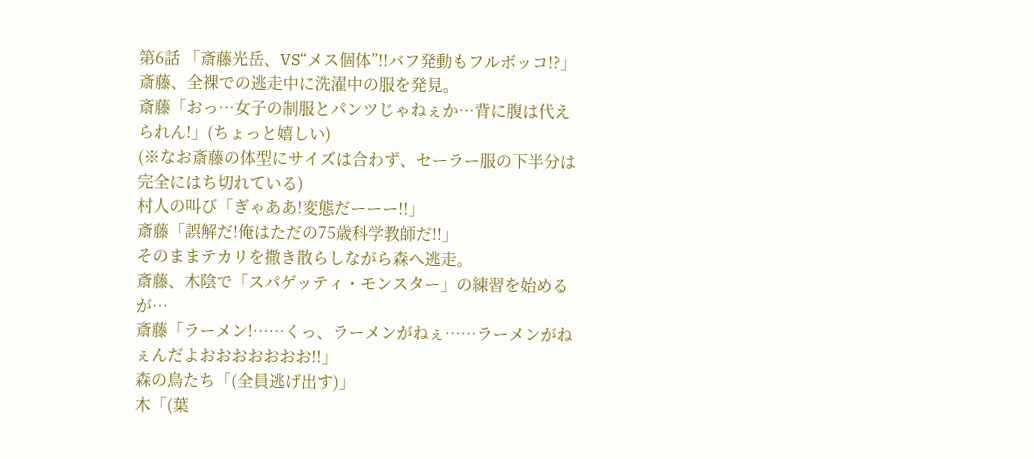第6話 「斎藤光岳、VS“メス個体”!!バフ発動もフルボッコ!?」
斎藤、全裸での逃走中に洗濯中の服を発見。
斎藤「おっ…女子の制服とパンツじゃねぇか…背に腹は代えられん!」(ちょっと嬉しい)
(※なお斎藤の体型にサイズは合わず、セーラー服の下半分は完全にはち切れている)
村人の叫び「ぎゃああ!変態だーーー!!」
斎藤「誤解だ!俺はただの75歳科学教師だ!!」
そのままテカリを撒き散らしながら森へ逃走。
斎藤、木陰で「スパゲッティ・モンスター」の練習を始めるが…
斎藤「ラーメン!……くっ、ラーメンがねぇ……ラーメンがねぇんだよおおおおおおお!!」
森の鳥たち「(全員逃げ出す)」
木「(葉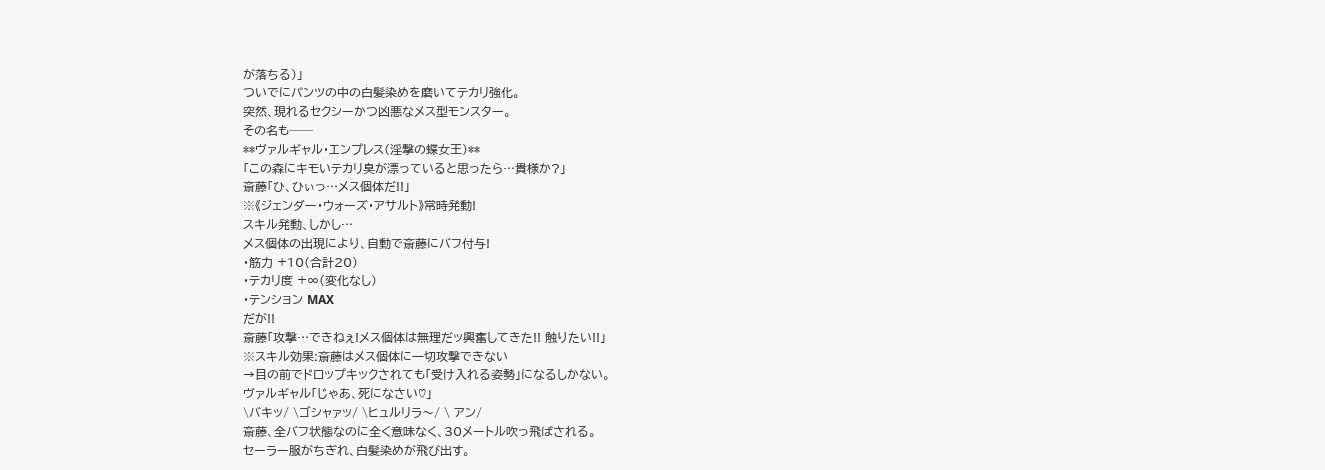が落ちる)」
ついでにパンツの中の白髪染めを磨いてテカリ強化。
突然、現れるセクシーかつ凶悪なメス型モンスター。
その名も──
**ヴァルギャル・エンプレス(淫撃の蝶女王)**
「この森にキモいテカリ臭が漂っていると思ったら…貴様か?」
斎藤「ひ、ひぃっ…メス個体だ!!」
※《ジェンダー・ウォーズ・アサルト》常時発動!
スキル発動、しかし…
メス個体の出現により、自動で斎藤にバフ付与!
・筋力 +10(合計20)
・テカリ度 +∞(変化なし)
・テンション MAX
だが!!
斎藤「攻撃…できねぇ!メス個体は無理だッ興奮してきた!! 触りたい!!」
※スキル効果:斎藤はメス個体に一切攻撃できない
→目の前でドロップキックされても「受け入れる姿勢」になるしかない。
ヴァルギャル「じゃあ、死になさい♡」
\バキッ/ \ゴシャァッ/ \ヒュルリラ〜/ \ アン/
斎藤、全バフ状態なのに全く意味なく、30メートル吹っ飛ばされる。
セーラー服がちぎれ、白髪染めが飛び出す。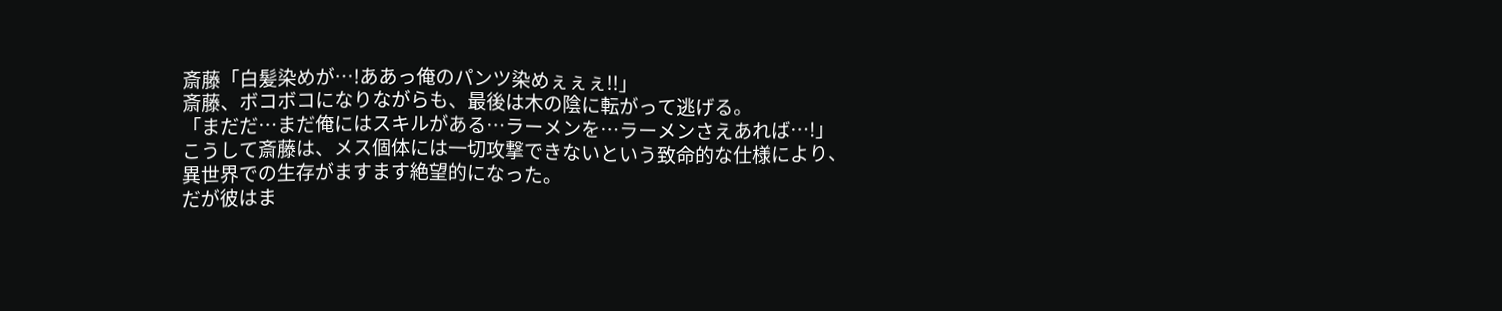斎藤「白髪染めが…!ああっ俺のパンツ染めぇぇぇ!!」
斎藤、ボコボコになりながらも、最後は木の陰に転がって逃げる。
「まだだ…まだ俺にはスキルがある…ラーメンを…ラーメンさえあれば…!」
こうして斎藤は、メス個体には一切攻撃できないという致命的な仕様により、
異世界での生存がますます絶望的になった。
だが彼はま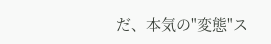だ、本気の"変態"ス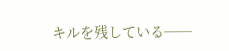キルを残している──